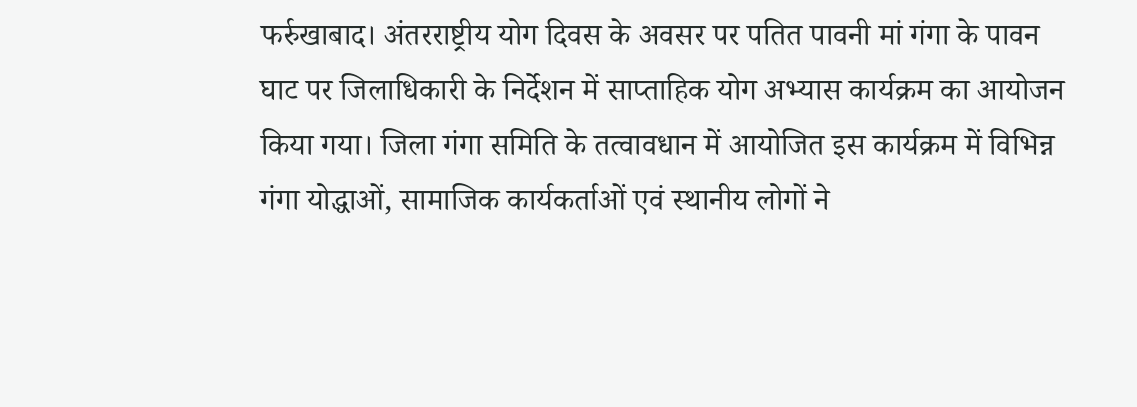फर्रुखाबाद। अंतरराष्ट्रीय योग दिवस के अवसर पर पतित पावनी मां गंगा के पावन घाट पर जिलाधिकारी के निर्देशन में साप्ताहिक योग अभ्यास कार्यक्रम का आयोजन किया गया। जिला गंगा समिति के तत्वावधान में आयोजित इस कार्यक्रम में विभिन्न गंगा योद्धाओं, सामाजिक कार्यकर्ताओं एवं स्थानीय लोगों ने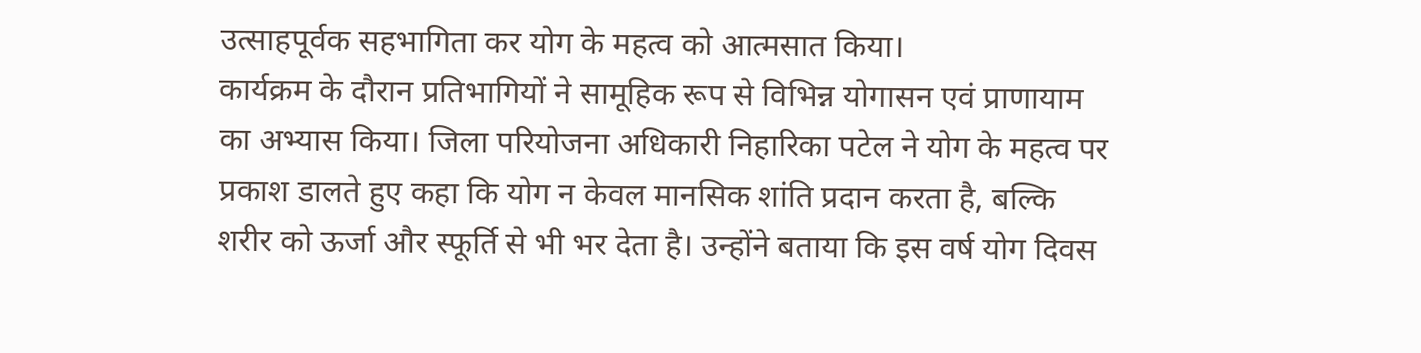उत्साहपूर्वक सहभागिता कर योग के महत्व को आत्मसात किया।
कार्यक्रम के दौरान प्रतिभागियों ने सामूहिक रूप से विभिन्न योगासन एवं प्राणायाम का अभ्यास किया। जिला परियोजना अधिकारी निहारिका पटेल ने योग के महत्व पर प्रकाश डालते हुए कहा कि योग न केवल मानसिक शांति प्रदान करता है, बल्कि शरीर को ऊर्जा और स्फूर्ति से भी भर देता है। उन्होंने बताया कि इस वर्ष योग दिवस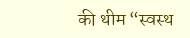की थीम “स्वस्थ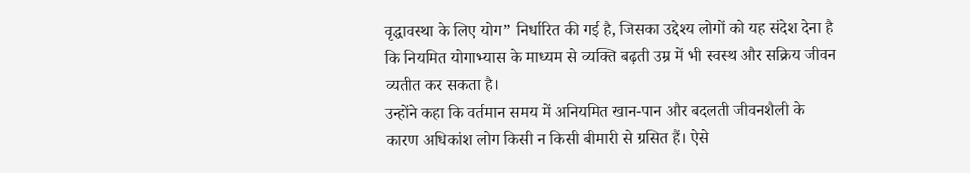वृद्धावस्था के लिए योग” निर्धारित की गई है, जिसका उद्देश्य लोगों को यह संदेश देना है कि नियमित योगाभ्यास के माध्यम से व्यक्ति बढ़ती उम्र में भी स्वस्थ और सक्रिय जीवन व्यतीत कर सकता है।
उन्होंने कहा कि वर्तमान समय में अनियमित खान-पान और बदलती जीवनशैली के कारण अधिकांश लोग किसी न किसी बीमारी से ग्रसित हैं। ऐसे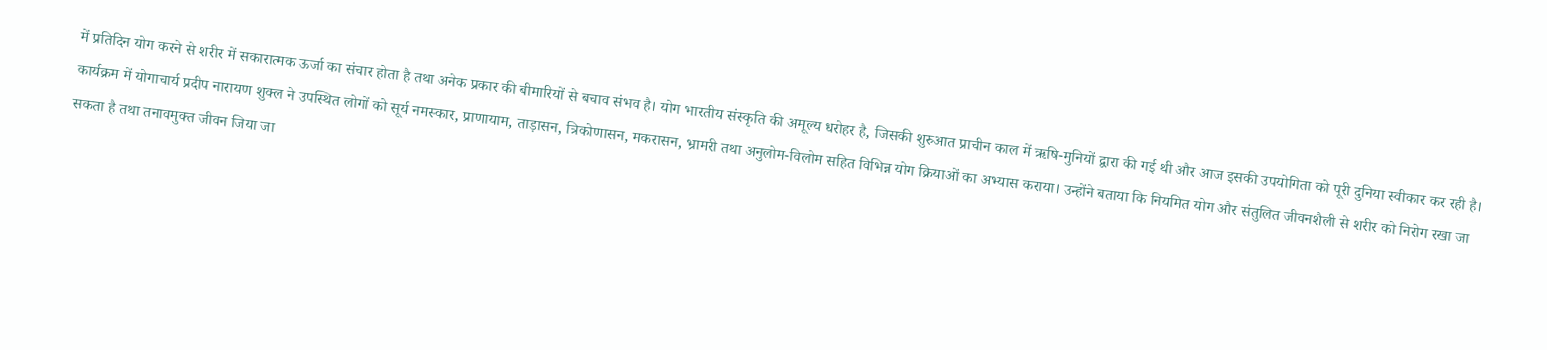में प्रतिदिन योग करने से शरीर में सकारात्मक ऊर्जा का संचार होता है तथा अनेक प्रकार की बीमारियों से बचाव संभव है। योग भारतीय संस्कृति की अमूल्य धरोहर है, जिसकी शुरुआत प्राचीन काल में ऋषि-मुनियों द्वारा की गई थी और आज इसकी उपयोगिता को पूरी दुनिया स्वीकार कर रही है।
कार्यक्रम में योगाचार्य प्रदीप नारायण शुक्ल ने उपस्थित लोगों को सूर्य नमस्कार, प्राणायाम, ताड़ासन, त्रिकोणासन, मकरासन, भ्रामरी तथा अनुलोम-विलोम सहित विभिन्न योग क्रियाओं का अभ्यास कराया। उन्होंने बताया कि नियमित योग और संतुलित जीवनशैली से शरीर को निरोग रखा जा सकता है तथा तनावमुक्त जीवन जिया जा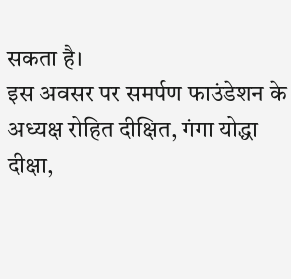सकता है।
इस अवसर पर समर्पण फाउंडेशन के अध्यक्ष रोहित दीक्षित, गंगा योद्धा दीक्षा,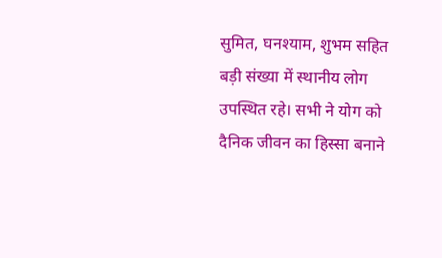सुमित, घनश्याम, शुभम सहित बड़ी संख्या में स्थानीय लोग उपस्थित रहे। सभी ने योग को दैनिक जीवन का हिस्सा बनाने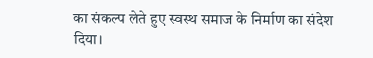का संकल्प लेते हुए स्वस्थ समाज के निर्माण का संदेश दिया।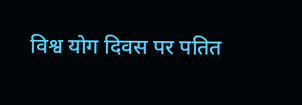विश्व योग दिवस पर पतित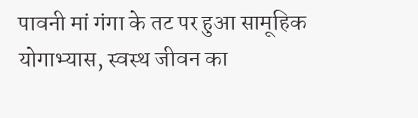पावनी मां गंगा के तट पर हुआ सामूहिक योगाभ्यास, स्वस्थ जीवन का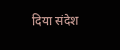दिया संदेश